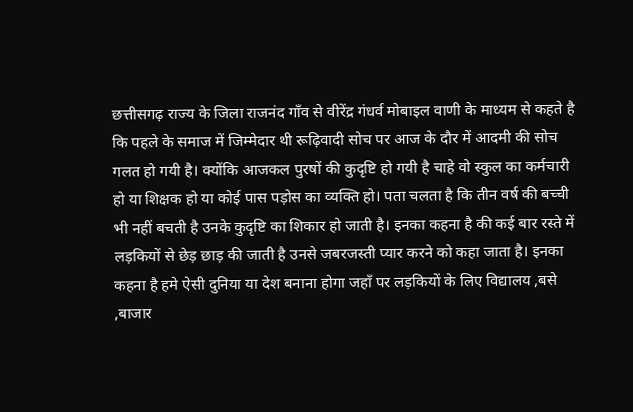छत्तीसगढ़ राज्य के जिला राजनंद गाँव से वीरेंद्र गंधर्व मोबाइल वाणी के माध्यम से कहते है कि पहले के समाज में जिम्मेदार थी रूढ़िवादी सोच पर आज के दौर में आदमी की सोच गलत हो गयी है। क्योंकि आजकल पुरषों की कुदृष्टि हो गयी है चाहे वो स्कुल का कर्मचारी हो या शिक्षक हो या कोई पास पड़ोस का व्यक्ति हो। पता चलता है कि तीन वर्ष की बच्ची भी नहीं बचती है उनके कुदृष्टि का शिकार हो जाती है। इनका कहना है की कई बार रस्ते में लड़कियों से छेड़ छाड़ की जाती है उनसे जबरजस्ती प्यार करने को कहा जाता है। इनका कहना है हमे ऐसी दुनिया या देश बनाना होगा जहाँ पर लड़कियों के लिए विद्यालय ,बसे ,बाजार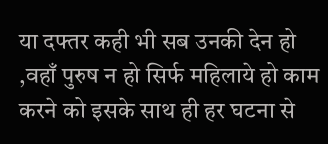या दफ्तर कही भी सब उनकी देन हो ,वहाँ पुरुष न हो सिर्फ महिलाये हो काम करने को इसके साथ ही हर घटना से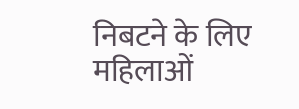निबटने के लिए महिलाओं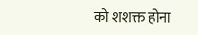को शशक्त होना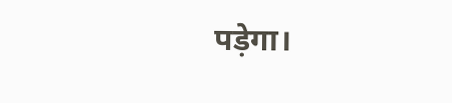पड़ेगा।